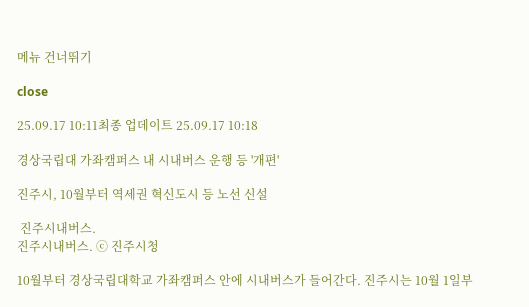메뉴 건너뛰기

close

25.09.17 10:11최종 업데이트 25.09.17 10:18

경상국립대 가좌캠퍼스 내 시내버스 운행 등 '개편'

진주시, 10월부터 역세권 혁신도시 등 노선 신설

 진주시내버스.
진주시내버스. ⓒ 진주시청

10월부터 경상국립대학교 가좌캠퍼스 안에 시내버스가 들어간다. 진주시는 10월 1일부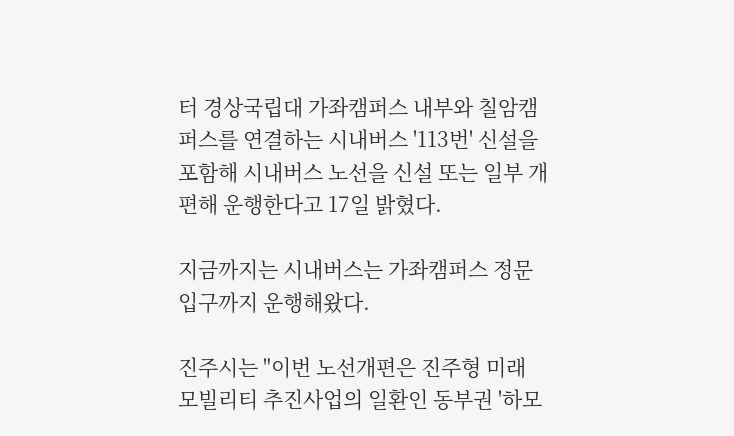터 경상국립대 가좌캠퍼스 내부와 칠암캠퍼스를 연결하는 시내버스 '113번' 신설을 포함해 시내버스 노선을 신설 또는 일부 개편해 운행한다고 17일 밝혔다.

지금까지는 시내버스는 가좌캠퍼스 정문 입구까지 운행해왔다.

진주시는 "이번 노선개편은 진주형 미래 모빌리티 추진사업의 일환인 동부권 '하모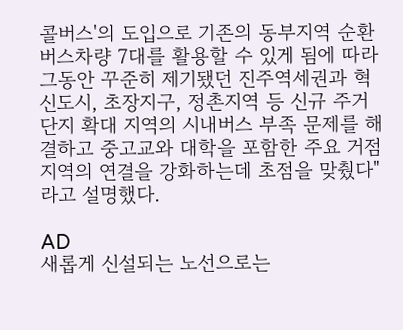콜버스'의 도입으로 기존의 동부지역 순환버스차량 7대를 활용할 수 있게 됨에 따라 그동안 꾸준히 제기됐던 진주역세권과 혁신도시, 초장지구, 정촌지역 등 신규 주거단지 확대 지역의 시내버스 부족 문제를 해결하고 중고교와 대학을 포함한 주요 거점지역의 연결을 강화하는데 초점을 맞췄다"라고 설명했다.

AD
새롭게 신설되는 노선으로는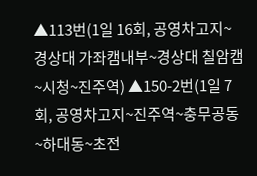▲113번(1일 16회, 공영차고지~경상대 가좌캠내부~경상대 칠암캠~시청~진주역) ▲150-2번(1일 7회, 공영차고지~진주역~충무공동~하대동~초전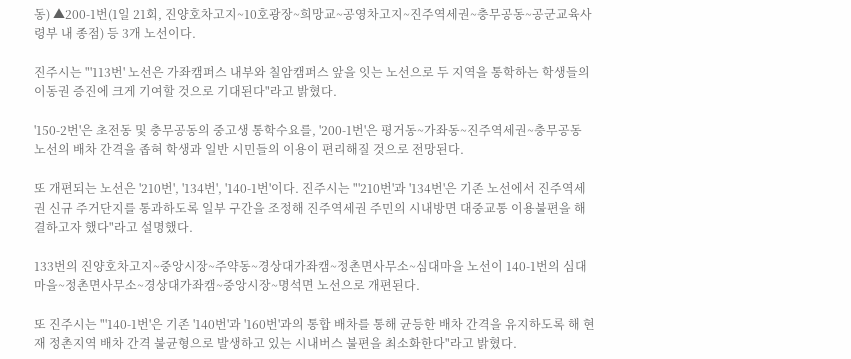동) ▲200-1번(1일 21회, 진양호차고지~10호광장~희망교~공영차고지~진주역세권~충무공동~공군교육사령부 내 종점) 등 3개 노선이다.

진주시는 "'113번' 노선은 가좌캠퍼스 내부와 칠암캠퍼스 앞을 잇는 노선으로 두 지역을 통학하는 학생들의 이동권 증진에 크게 기여할 것으로 기대된다"라고 밝혔다.

'150-2번'은 초전동 및 충무공동의 중고생 통학수요를, '200-1번'은 평거동~가좌동~진주역세권~충무공동 노선의 배차 간격을 좁혀 학생과 일반 시민들의 이용이 편리해질 것으로 전망된다.

또 개편되는 노선은 '210번', '134번', '140-1번'이다. 진주시는 "'210번'과 '134번'은 기존 노선에서 진주역세권 신규 주거단지를 통과하도록 일부 구간을 조정해 진주역세권 주민의 시내방면 대중교통 이용불편을 해결하고자 했다"라고 설명했다.

133번의 진양호차고지~중앙시장~주약동~경상대가좌캠~정촌면사무소~심대마을 노선이 140-1번의 심대마을~정촌면사무소~경상대가좌캠~중앙시장~명석면 노선으로 개편된다.

또 진주시는 "'140-1번'은 기존 '140번'과 '160번'과의 통합 배차를 통해 균등한 배차 간격을 유지하도록 해 현재 정촌지역 배차 간격 불균형으로 발생하고 있는 시내버스 불편을 최소화한다"라고 밝혔다.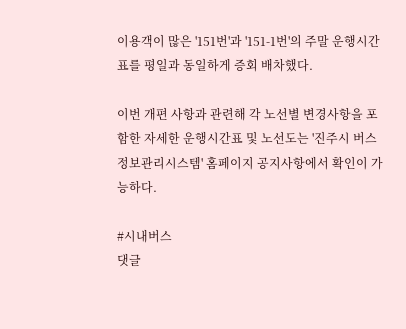이용객이 많은 '151번'과 '151-1번'의 주말 운행시간표를 평일과 동일하게 증회 배차했다.

이번 개편 사항과 관련해 각 노선별 변경사항을 포함한 자세한 운행시간표 및 노선도는 '진주시 버스정보관리시스템' 홈페이지 공지사항에서 확인이 가능하다.

#시내버스
댓글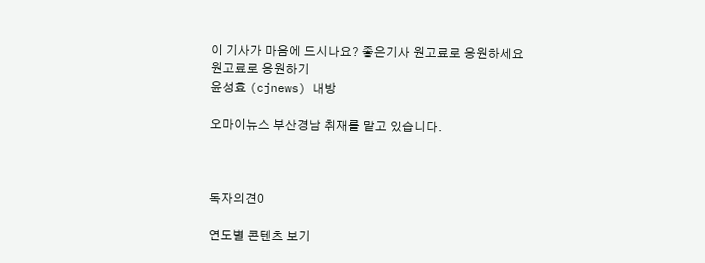이 기사가 마음에 드시나요? 좋은기사 원고료로 응원하세요
원고료로 응원하기
윤성효 (cjnews) 내방

오마이뉴스 부산경남 취재를 맡고 있습니다.



독자의견0

연도별 콘텐츠 보기